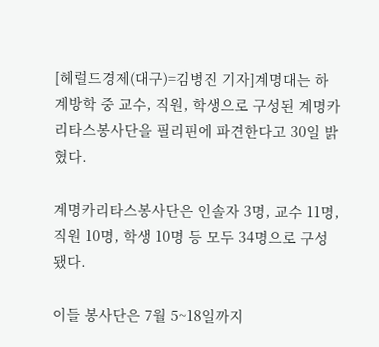[헤럴드경제(대구)=김병진 기자]계명대는 하계방학 중 교수, 직원, 학생으로 구성된 계명카리타스봉사단을 필리핀에 파견한다고 30일 밝혔다.

계명카리타스봉사단은 인솔자 3명, 교수 11명, 직원 10명, 학생 10명 등 모두 34명으로 구성됐다.

이들 봉사단은 7월 5~18일까지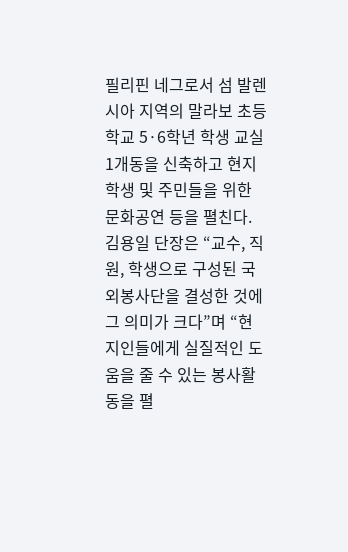필리핀 네그로서 섬 발렌시아 지역의 말라보 초등학교 5·6학년 학생 교실 1개동을 신축하고 현지 학생 및 주민들을 위한 문화공연 등을 펼친다. 김용일 단장은 “교수, 직원, 학생으로 구성된 국외봉사단을 결성한 것에 그 의미가 크다”며 “현지인들에게 실질적인 도움을 줄 수 있는 봉사활동을 펼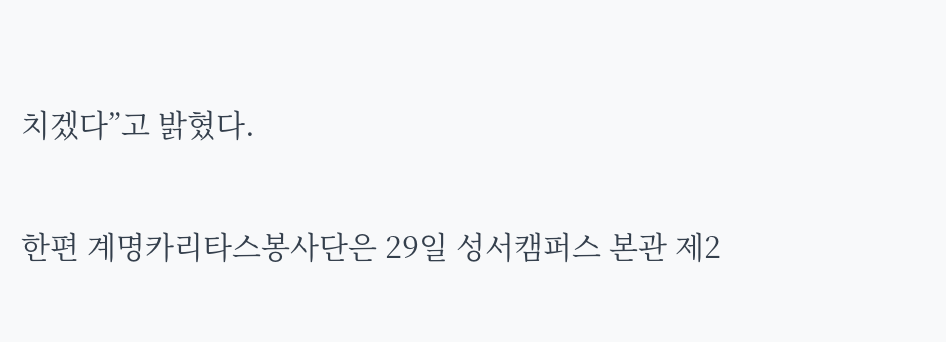치겠다”고 밝혔다.

한편 계명카리타스봉사단은 29일 성서캠퍼스 본관 제2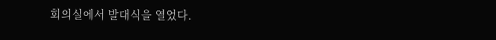회의실에서 발대식을 열었다.